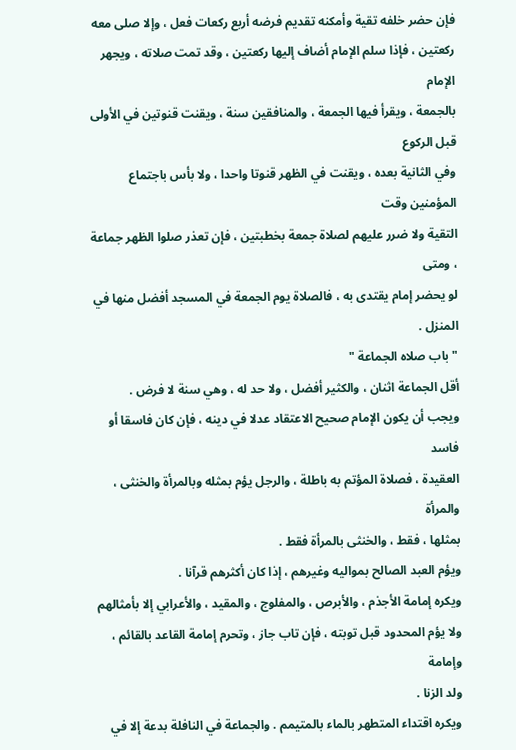فإن حضر خلفه تقية وأمكنه تقديم فرضه أربع ركعات فعل ، وإلا صلى معه
ركعتين ، فإذا سلم الإمام أضاف إليها ركعتين ، وقد تمت صلاته ، ويجهر الإمام
بالجمعة ، ويقرأ فيها الجمعة ، والمنافقين سنة ، ويقنت قنوتين في الأولى قبل الركوع
وفي الثانية بعده ، ويقنت في الظهر قنوتا واحدا ، ولا بأس باجتماع المؤمنين وقت
التقية ولا ضرر عليهم لصلاة جمعة بخطبتين ، فإن تعذر صلوا الظهر جماعة ، ومتى
لو يحضر إمام يقتدى به ، فالصلاة يوم الجمعة في المسجد أفضل منها في المنزل .
" باب صلاه الجماعة "
أقل الجماعة اثنان ، والكثير أفضل ، ولا حد له ، وهي سنة لا فرض .
ويجب أن يكون الإمام صحيح الاعتقاد عدلا في دينه ، فإن كان فاسقا أو فاسد
العقيدة ، فصلاة المؤتم به باطلة ، والرجل يؤم بمثله وبالمرأة والخنثى ، والمرأة
بمثلها ، فقط ، والخنثى بالمرأة فقط .
ويؤم العبد الصالح بمواليه وغيرهم ، إذا كان أكثرهم قرآنا .
ويكره إمامة الأجذم ، والأبرص ، والمفلوج ، والمقيد ، والأعرابي إلا بأمثالهم
ولا يؤم المحدود قبل توبته ، فإن تاب جاز ، وتحرم إمامة القاعد بالقائم ، وإمامة
ولد الزنا .
ويكره اقتداء المتطهر بالماء بالمتيمم . والجماعة في النافلة بدعة إلا في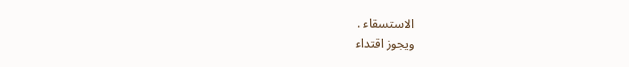الاستسقاء .
ويجوز اقتداء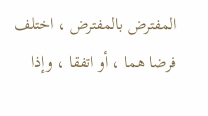المفترض بالمفترض ، اختلف فرضا هما ، أو اتفقا ، وإذا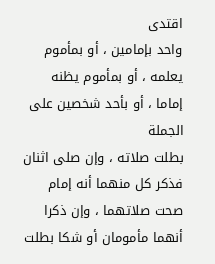اقتدى
واحد بإمامين ، أو بمأموم يعلمه ، أو بمأموم يظنه إماما ، أو بأحد شخصين على الجملة
بطلت صلاته ، وإن صلى اثنان فذكر كل منهما أنه إمام صحت صلاتهما ، وإن ذكرا
أنهما مأمومان أو شكا بطلت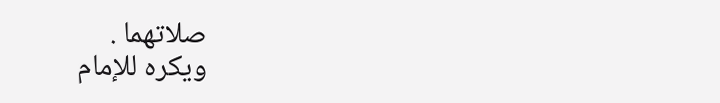صلاتهما .
ويكره للإمام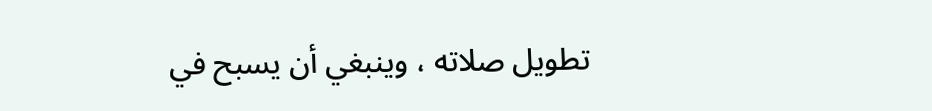تطويل صلاته ، وينبغي أن يسبح في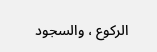الركوع ، والسجود